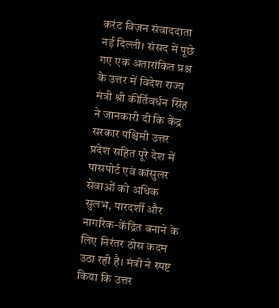करंट विज़न संवाददाता
नई दिल्ली। संसद में पूछे गए एक अतारांकित प्रश्न के उत्तर में विदेश राज्य मंत्री श्री कीर्तिवर्धन सिंह ने जानकारी दी कि केंद्र सरकार पश्चिमी उत्तर प्रदेश सहित पूरे देश में पासपोर्ट एवं कांसुलर सेवाओं को अधिक सुलभ, पारदर्शी और नागरिक-केंद्रित बनाने के लिए निरंतर ठोस कदम उठा रही है। मंत्री ने स्पष्ट किया कि उत्तर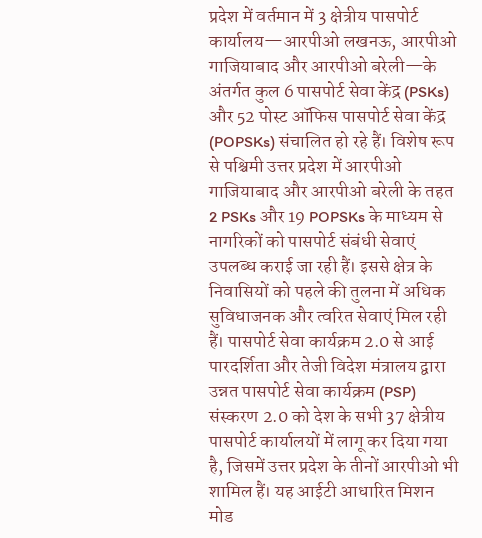प्रदेश में वर्तमान में 3 क्षेत्रीय पासपोर्ट कार्यालय—आरपीओ लखनऊ, आरपीओ गाजियाबाद और आरपीओ बरेली—के अंतर्गत कुल 6 पासपोर्ट सेवा केंद्र (PSKs) और 52 पोस्ट ऑफिस पासपोर्ट सेवा केंद्र (POPSKs) संचालित हो रहे हैं। विशेष रूप से पश्चिमी उत्तर प्रदेश में आरपीओ गाजियाबाद और आरपीओ बरेली के तहत 2 PSKs और 19 POPSKs के माध्यम से नागरिकों को पासपोर्ट संबंधी सेवाएं उपलब्ध कराई जा रही हैं। इससे क्षेत्र के निवासियों को पहले की तुलना में अधिक सुविधाजनक और त्वरित सेवाएं मिल रही हैं। पासपोर्ट सेवा कार्यक्रम 2.0 से आई पारदर्शिता और तेजी विदेश मंत्रालय द्वारा उन्नत पासपोर्ट सेवा कार्यक्रम (PSP) संस्करण 2.0 को देश के सभी 37 क्षेत्रीय पासपोर्ट कार्यालयों में लागू कर दिया गया है, जिसमें उत्तर प्रदेश के तीनों आरपीओ भी शामिल हैं। यह आईटी आधारित मिशन मोड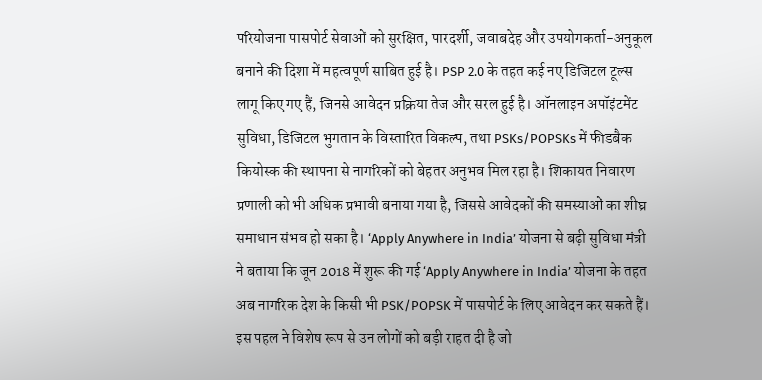परियोजना पासपोर्ट सेवाओं को सुरक्षित, पारदर्शी, जवाबदेह और उपयोगकर्ता-अनुकूल बनाने की दिशा में महत्वपूर्ण साबित हुई है। PSP 2.0 के तहत कई नए डिजिटल टूल्स लागू किए गए हैं, जिनसे आवेदन प्रक्रिया तेज और सरल हुई है। ऑनलाइन अपॉइंटमेंट सुविधा, डिजिटल भुगतान के विस्तारित विकल्प, तथा PSKs/POPSKs में फीडबैक कियोस्क की स्थापना से नागरिकों को बेहतर अनुभव मिल रहा है। शिकायत निवारण प्रणाली को भी अधिक प्रभावी बनाया गया है, जिससे आवेदकों की समस्याओं का शीघ्र समाधान संभव हो सका है। ‘Apply Anywhere in India’ योजना से बढ़ी सुविधा मंत्री ने बताया कि जून 2018 में शुरू की गई ‘Apply Anywhere in India’ योजना के तहत अब नागरिक देश के किसी भी PSK/POPSK में पासपोर्ट के लिए आवेदन कर सकते हैं। इस पहल ने विशेष रूप से उन लोगों को बड़ी राहत दी है जो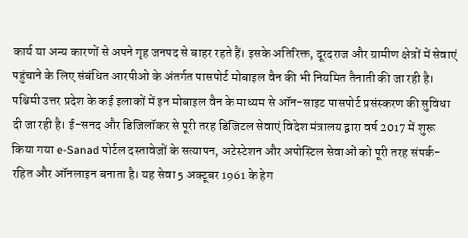कार्य या अन्य कारणों से अपने गृह जनपद से बाहर रहते हैं। इसके अतिरिक्त, दूरदराज और ग्रामीण क्षेत्रों में सेवाएं पहुंचाने के लिए संबंधित आरपीओ के अंतर्गत पासपोर्ट मोबाइल वैन की भी नियमित तैनाती की जा रही है। पश्चिमी उत्तर प्रदेश के कई इलाकों में इन मोबाइल वैन के माध्यम से ऑन-साइट पासपोर्ट प्रसंस्करण की सुविधा दी जा रही है। ई-सनद और डिजिलॉकर से पूरी तरह डिजिटल सेवाएं विदेश मंत्रालय द्वारा वर्ष 2017 में शुरू किया गया e-Sanad पोर्टल दस्तावेजों के सत्यापन, अटेस्टेशन और अपोस्टिल सेवाओं को पूरी तरह संपर्क-रहित और ऑनलाइन बनाता है। यह सेवा 5 अक्टूबर 1961 के हेग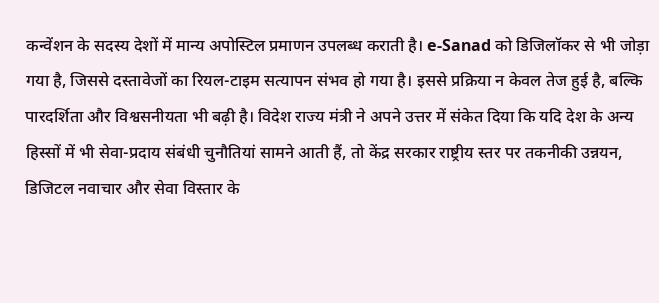कन्वेंशन के सदस्य देशों में मान्य अपोस्टिल प्रमाणन उपलब्ध कराती है। e-Sanad को डिजिलॉकर से भी जोड़ा गया है, जिससे दस्तावेजों का रियल-टाइम सत्यापन संभव हो गया है। इससे प्रक्रिया न केवल तेज हुई है, बल्कि पारदर्शिता और विश्वसनीयता भी बढ़ी है। विदेश राज्य मंत्री ने अपने उत्तर में संकेत दिया कि यदि देश के अन्य हिस्सों में भी सेवा-प्रदाय संबंधी चुनौतियां सामने आती हैं, तो केंद्र सरकार राष्ट्रीय स्तर पर तकनीकी उन्नयन, डिजिटल नवाचार और सेवा विस्तार के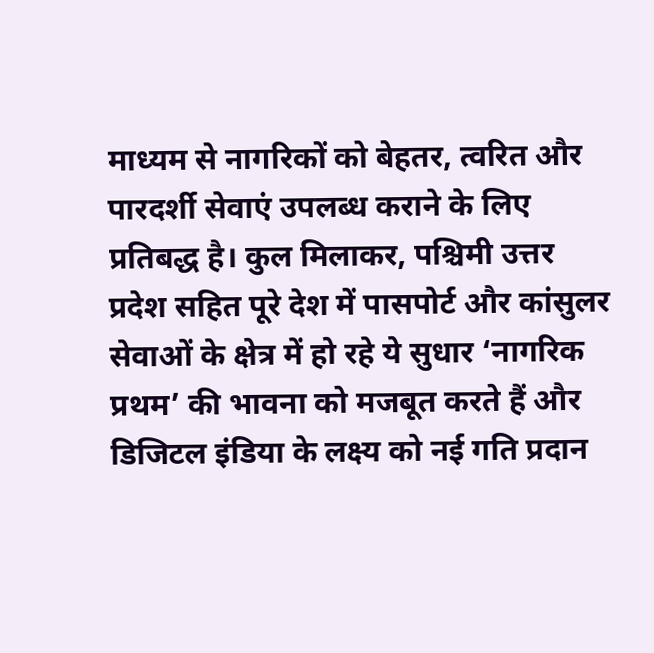माध्यम से नागरिकों को बेहतर, त्वरित और पारदर्शी सेवाएं उपलब्ध कराने के लिए प्रतिबद्ध है। कुल मिलाकर, पश्चिमी उत्तर प्रदेश सहित पूरे देश में पासपोर्ट और कांसुलर सेवाओं के क्षेत्र में हो रहे ये सुधार ‘नागरिक प्रथम’ की भावना को मजबूत करते हैं और डिजिटल इंडिया के लक्ष्य को नई गति प्रदान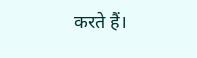करते हैं।